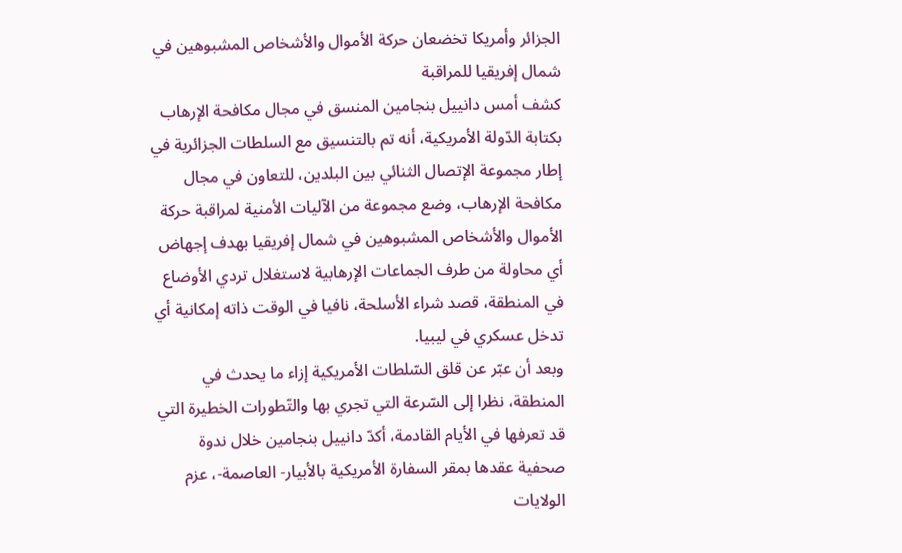الجزائر وأمريكا تخضعان حركة الأموال والأشخاص المشبوهين في شمال إفريقيا للمراقبة
كشف أمس دانييل بنجامين المنسق في مجال مكافحة الإرهاب بكتابة الدّولة الأمريكية، أنه تم بالتنسيق مع السلطات الجزائرية في إطار مجموعة الإتصال الثنائي بين البلدين، للتعاون في مجال مكافحة الإرهاب، وضع مجموعة من الآليات الأمنية لمراقبة حركة الأموال والأشخاص المشبوهين في شمال إفريقيا بهدف إجهاض أي محاولة من طرف الجماعات الإرهابية لاستغلال تردي الأوضاع في المنطقة، قصد شراء الأسلحة، نافيا في الوقت ذاته إمكانية أي تدخل عسكري في ليبيا.
وبعد أن عبّر عن قلق السّلطات الأمريكية إزاء ما يحدث في المنطقة، نظرا إلى السّرعة التي تجري بها والتّطورات الخطيرة التي قد تعرفها في الأيام القادمة، أكدّ دانييل بنجامين خلال ندوة صحفية عقدها بمقر السفارة الأمريكية بالأبيار- العاصمة-، عزم الولايات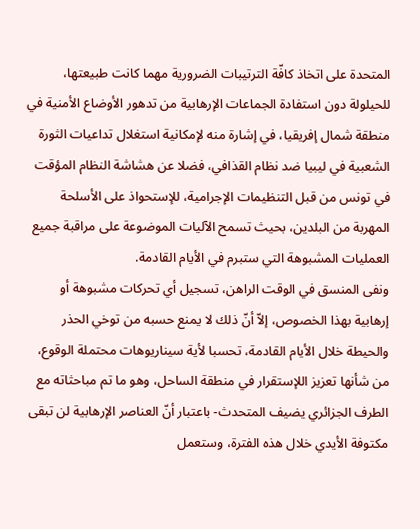المتحدة على اتخاذ كافّة الترتيبات الضرورية مهما كانت طبيعتها، للحيلولة دون استفادة الجماعات الإرهابية من تدهور الأوضاع الأمنية في منطقة شمال إفريقيا، في إشارة منه لإمكانية استغلال تداعيات الثورة الشعبية في ليبيا ضد نظام القذافي، فضلا عن هشاشة النظام المؤقت في تونس من قبل التنظيمات الإجرامية، للإستحواذ على الأسلحة المهربة من البلدين، بحيث تسمح الآليات الموضوعة على مراقبة جميع العمليات المشبوهة التي ستبرم في الأيام القادمة.
ونفى المنسق في الوقت الراهن، تسجيل أي تحركات مشبوهة أو إرهابية بهذا الخصوص، إلاّ أنّ ذلك لا يمنع حسبه من توخي الحذر والحيطة خلال الأيام القادمة، تحسبا لأية سيناريوهات محتملة الوقوع، من شأنها تعزيز اللإستقرار في منطقة الساحل، وهو ما تم مباحثاته مع الطرف الجزائري يضيف المتحدث- باعتبار أنّ العناصر الإرهابية لن تبقى مكتوفة الأيدي خلال هذه الفترة، وستعمل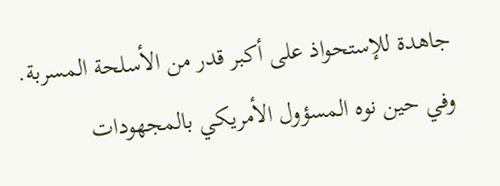جاهدة للإستحواذ على أكبر قدر من الأسلحة المسربة. وفي حين نوه المسؤول الأمريكي بالمجهودات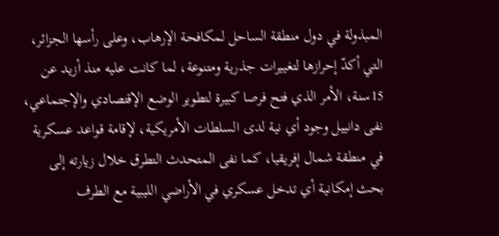المبذولة في دول منطقة الساحل لمكافحة الإرهاب، وعلى رأسها الجزائر، التي أكدّ إحرازها لتغييرات جذرية ومتنوعة، لما كانت عليه منذ أزيد عن 15سنة، الأمر الذي فتح فرصا كبيرة لتطوير الوضع الإقتصادي والإجتماعي، نفى دانييل وجود أي نية لدى السلطات الأمريكية، لإقامة قواعد عسكرية في منطقة شمال إفريقيا، كما نفى المتحدث التطرق خلال زيارته إلى بحث إمكانية أي تدخل عسكري في الأراضي الليبية مع الطرف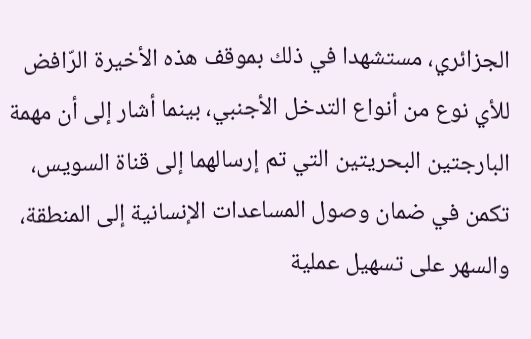الجزائري، مستشهدا في ذلك بموقف هذه الأخيرة الرّافض للأي نوع من أنواع التدخل الأجنبي، بينما أشار إلى أن مهمة البارجتين البحريتين التي تم إرسالهما إلى قناة السويس، تكمن في ضمان وصول المساعدات الإنسانية إلى المنطقة، والسهر على تسهيل عملية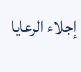إجلاء الرعايا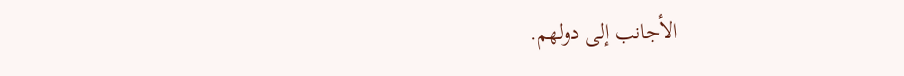الأجانب إلى دولهم.